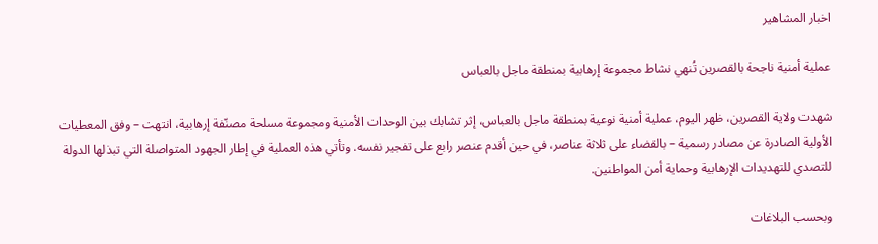اخبار المشاهير

عملية أمنية ناجحة بالقصرين تُنهي نشاط مجموعة إرهابية بمنطقة ماجل بالعباس

شهدت ولاية القصرين، ظهر اليوم، عملية أمنية نوعية بمنطقة ماجل بالعباس، إثر تشابك بين الوحدات الأمنية ومجموعة مسلحة مصنّفة إرهابية، انتهت – وفق المعطيات الأولية الصادرة عن مصادر رسمية – بالقضاء على ثلاثة عناصر، في حين أقدم عنصر رابع على تفجير نفسه. وتأتي هذه العملية في إطار الجهود المتواصلة التي تبذلها الدولة للتصدي للتهديدات الإرهابية وحماية أمن المواطنين.

وبحسب البلاغات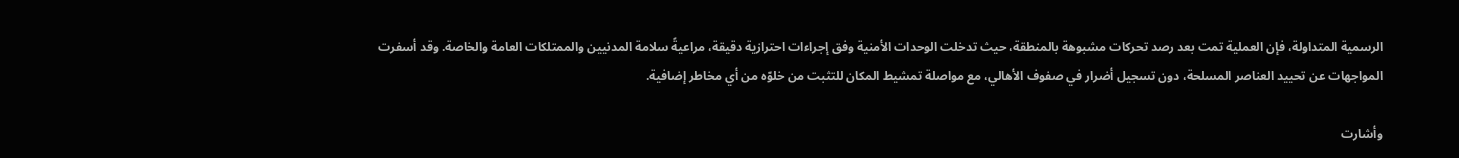الرسمية المتداولة، فإن العملية تمت بعد رصد تحركات مشبوهة بالمنطقة، حيث تدخلت الوحدات الأمنية وفق إجراءات احترازية دقيقة، مراعيةً سلامة المدنيين والممتلكات العامة والخاصة. وقد أسفرت المواجهات عن تحييد العناصر المسلحة، دون تسجيل أضرار في صفوف الأهالي، مع مواصلة تمشيط المكان للتثبت من خلوّه من أي مخاطر إضافية.

وأشارت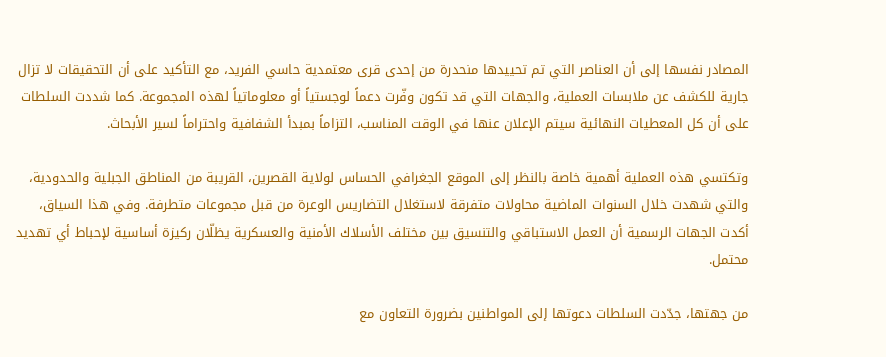المصادر نفسها إلى أن العناصر التي تم تحييدها منحدرة من إحدى قرى معتمدية حاسي الفريد، مع التأكيد على أن التحقيقات لا تزال جارية للكشف عن ملابسات العملية، والجهات التي قد تكون وفّرت دعماً لوجستياً أو معلوماتياً لهذه المجموعة. كما شددت السلطات على أن كل المعطيات النهائية سيتم الإعلان عنها في الوقت المناسب، التزاماً بمبدأ الشفافية واحتراماً لسير الأبحاث.

وتكتسي هذه العملية أهمية خاصة بالنظر إلى الموقع الجغرافي الحساس لولاية القصرين، القريبة من المناطق الجبلية والحدودية، والتي شهدت خلال السنوات الماضية محاولات متفرقة لاستغلال التضاريس الوعرة من قبل مجموعات متطرفة. وفي هذا السياق، أكدت الجهات الرسمية أن العمل الاستباقي والتنسيق بين مختلف الأسلاك الأمنية والعسكرية يظلّان ركيزة أساسية لإحباط أي تهديد محتمل.

من جهتها، جدّدت السلطات دعوتها إلى المواطنين بضرورة التعاون مع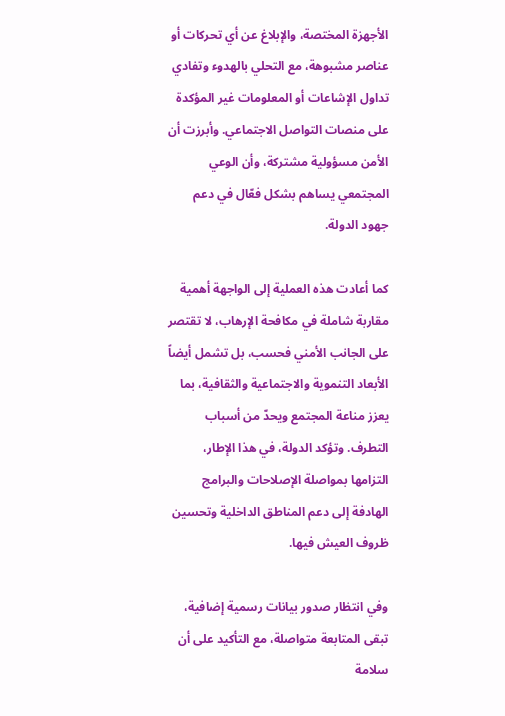الأجهزة المختصة، والإبلاغ عن أي تحركات أو عناصر مشبوهة، مع التحلي بالهدوء وتفادي تداول الإشاعات أو المعلومات غير المؤكدة على منصات التواصل الاجتماعي. وأبرزت أن الأمن مسؤولية مشتركة، وأن الوعي المجتمعي يساهم بشكل فعّال في دعم جهود الدولة.

كما أعادت هذه العملية إلى الواجهة أهمية مقاربة شاملة في مكافحة الإرهاب، لا تقتصر على الجانب الأمني فحسب، بل تشمل أيضاً الأبعاد التنموية والاجتماعية والثقافية، بما يعزز مناعة المجتمع ويحدّ من أسباب التطرف. وتؤكد الدولة، في هذا الإطار، التزامها بمواصلة الإصلاحات والبرامج الهادفة إلى دعم المناطق الداخلية وتحسين ظروف العيش فيها.

وفي انتظار صدور بيانات رسمية إضافية، تبقى المتابعة متواصلة، مع التأكيد على أن سلامة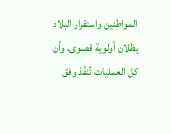المواطنين واستقرار البلاد يظلان أولوية قصوى، وأن كل العمليات تُنفّذ وفق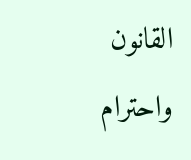القانون واحترام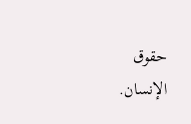حقوق الإنسان.